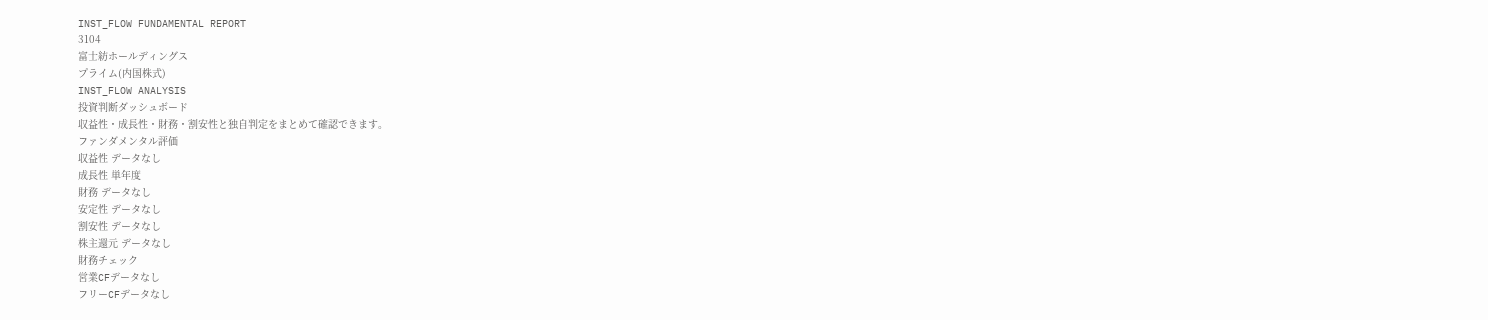INST_FLOW FUNDAMENTAL REPORT
3104
富士紡ホールディングス
プライム(内国株式)
INST_FLOW ANALYSIS
投資判断ダッシュボード
収益性・成長性・財務・割安性と独自判定をまとめて確認できます。
ファンダメンタル評価
収益性 データなし
成長性 単年度
財務 データなし
安定性 データなし
割安性 データなし
株主還元 データなし
財務チェック
営業CFデータなし
フリーCFデータなし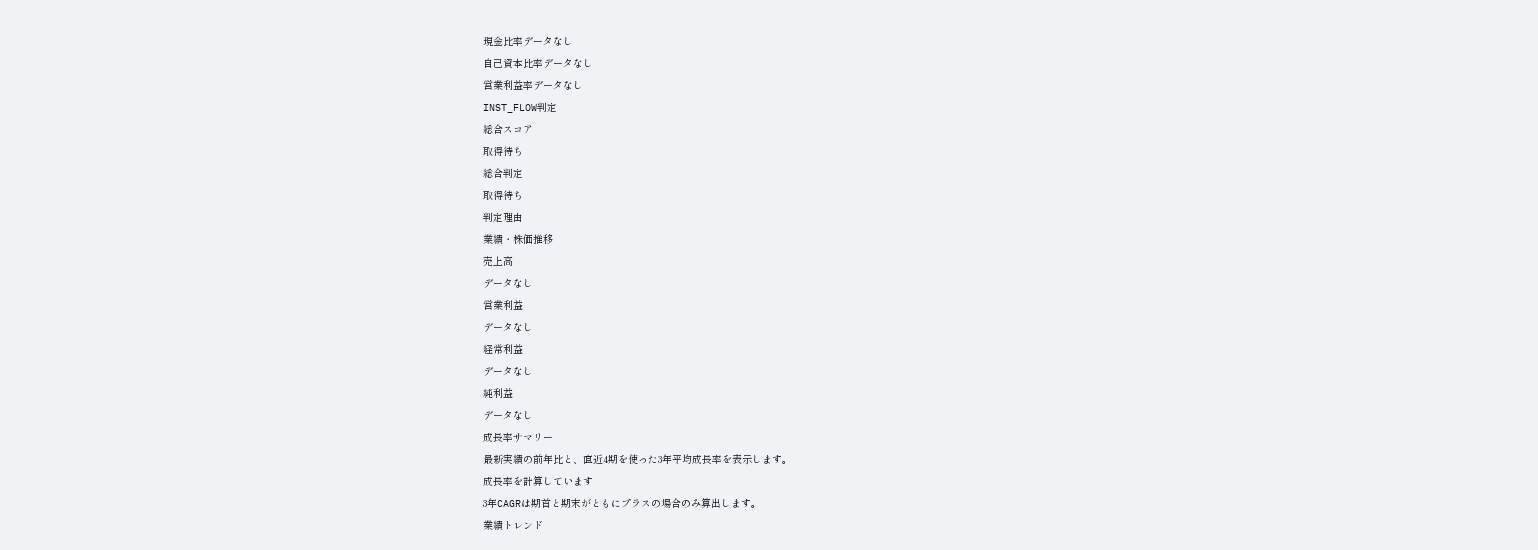現金比率データなし
自己資本比率データなし
営業利益率データなし
INST_FLOW判定
総合スコア
取得待ち
総合判定
取得待ち
判定理由
業績・株価推移
売上高
データなし
営業利益
データなし
経常利益
データなし
純利益
データなし
成長率サマリー
最新実績の前年比と、直近4期を使った3年平均成長率を表示します。
成長率を計算しています
3年CAGRは期首と期末がともにプラスの場合のみ算出します。
業績トレンド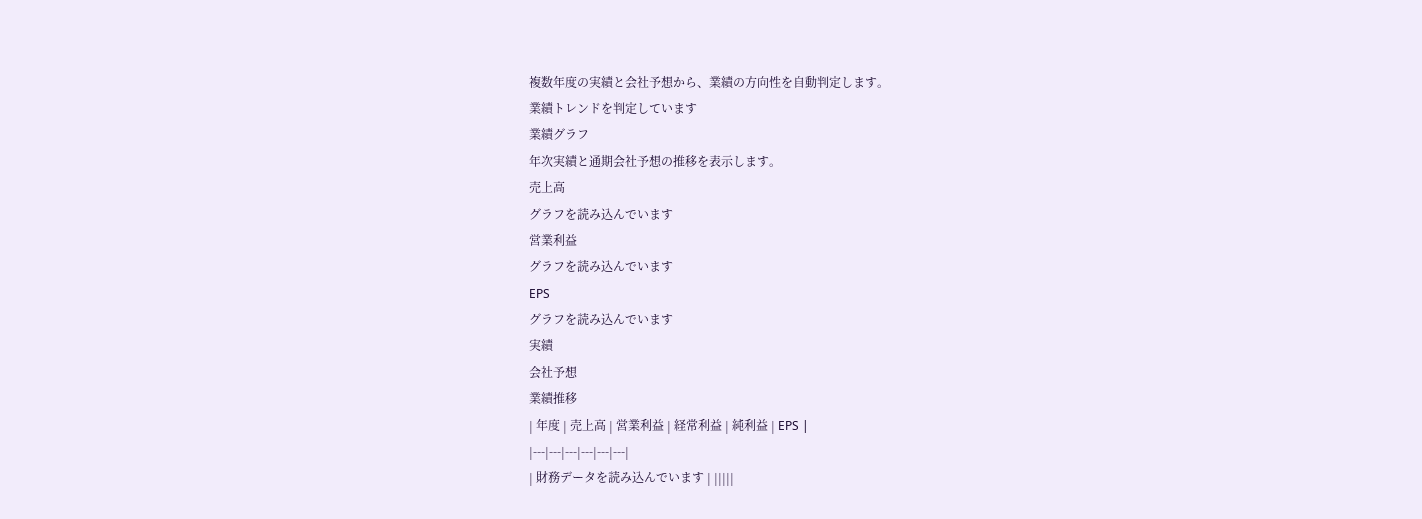複数年度の実績と会社予想から、業績の方向性を自動判定します。
業績トレンドを判定しています
業績グラフ
年次実績と通期会社予想の推移を表示します。
売上高
グラフを読み込んでいます
営業利益
グラフを読み込んでいます
EPS
グラフを読み込んでいます
実績
会社予想
業績推移
| 年度 | 売上高 | 営業利益 | 経常利益 | 純利益 | EPS |
|---|---|---|---|---|---|
| 財務データを読み込んでいます | |||||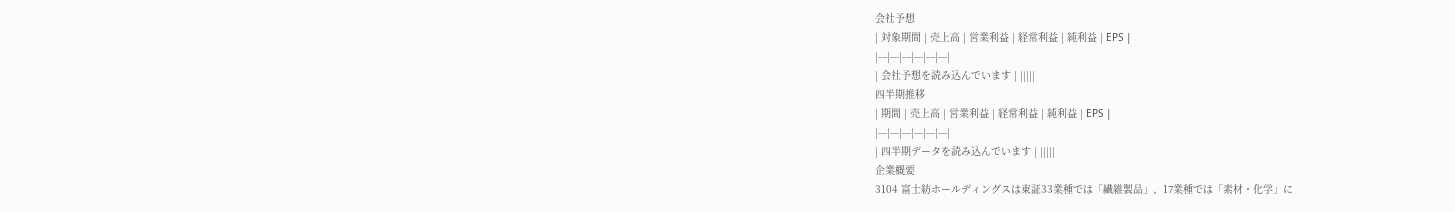会社予想
| 対象期間 | 売上高 | 営業利益 | 経常利益 | 純利益 | EPS |
|---|---|---|---|---|---|
| 会社予想を読み込んでいます | |||||
四半期推移
| 期間 | 売上高 | 営業利益 | 経常利益 | 純利益 | EPS |
|---|---|---|---|---|---|
| 四半期データを読み込んでいます | |||||
企業概要
3104 富士紡ホールディングスは東証33業種では「繊維製品」、17業種では「素材・化学」に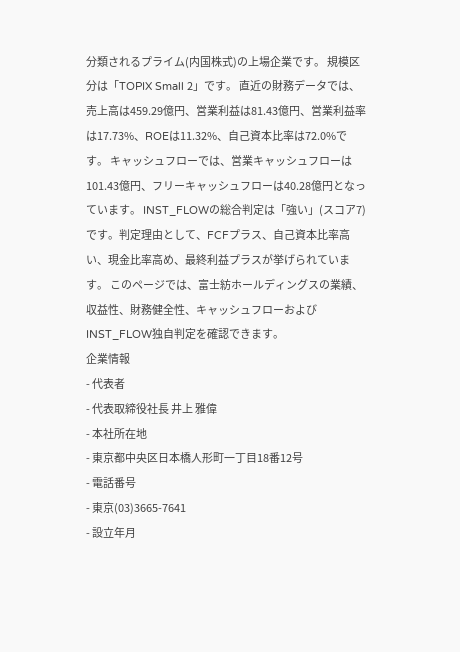分類されるプライム(内国株式)の上場企業です。 規模区分は「TOPIX Small 2」です。 直近の財務データでは、売上高は459.29億円、営業利益は81.43億円、営業利益率は17.73%、ROEは11.32%、自己資本比率は72.0%です。 キャッシュフローでは、営業キャッシュフローは101.43億円、フリーキャッシュフローは40.28億円となっています。 INST_FLOWの総合判定は「強い」(スコア7)です。判定理由として、FCFプラス、自己資本比率高い、現金比率高め、最終利益プラスが挙げられています。 このページでは、富士紡ホールディングスの業績、収益性、財務健全性、キャッシュフローおよびINST_FLOW独自判定を確認できます。
企業情報
- 代表者
- 代表取締役社長 井上 雅偉
- 本社所在地
- 東京都中央区日本橋人形町一丁目18番12号
- 電話番号
- 東京(03)3665-7641
- 設立年月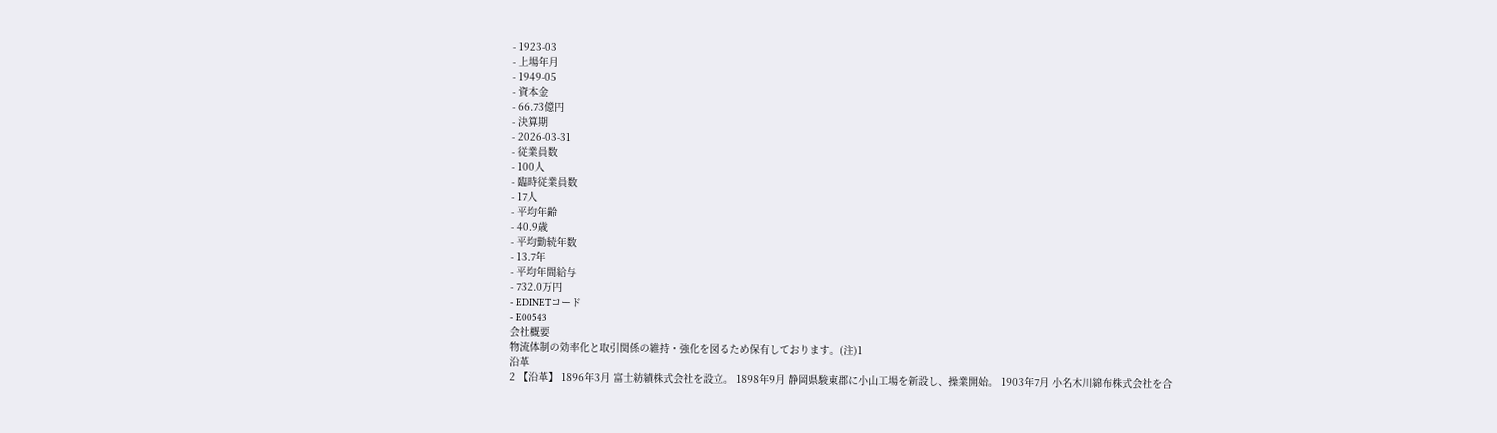- 1923-03
- 上場年月
- 1949-05
- 資本金
- 66.73億円
- 決算期
- 2026-03-31
- 従業員数
- 100人
- 臨時従業員数
- 17人
- 平均年齢
- 40.9歳
- 平均勤続年数
- 13.7年
- 平均年間給与
- 732.0万円
- EDINETコード
- E00543
会社概要
物流体制の効率化と取引関係の維持・強化を図るため保有しております。(注)1
沿革
2 【沿革】 1896年3月 富士紡績株式会社を設立。 1898年9月 静岡県駿東郡に小山工場を新設し、操業開始。 1903年7月 小名木川綿布株式会社を合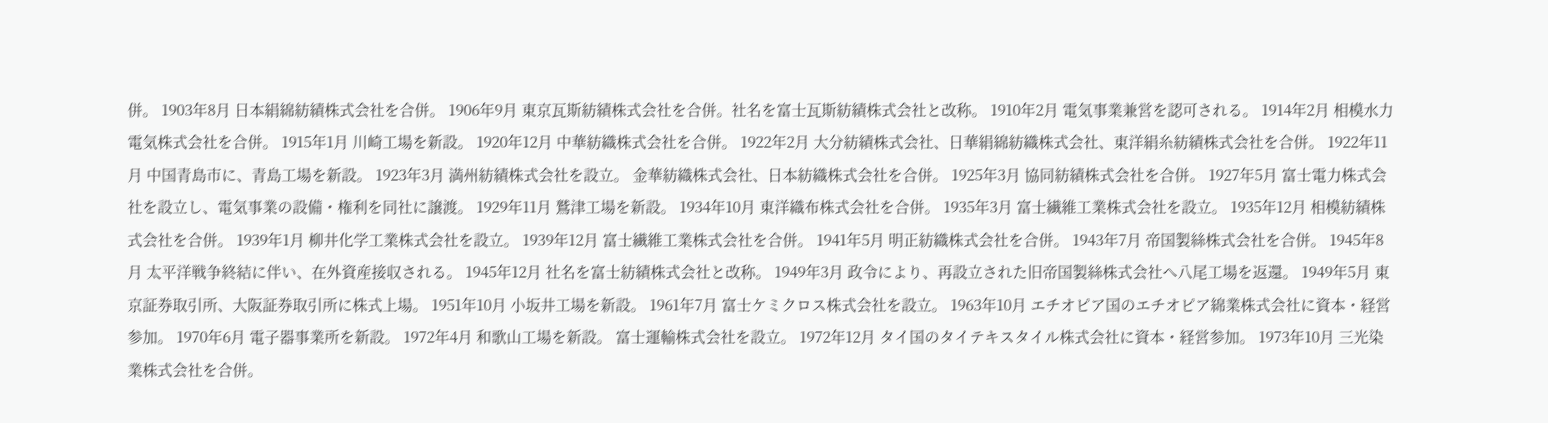併。 1903年8月 日本絹綿紡績株式会社を合併。 1906年9月 東京瓦斯紡績株式会社を合併。社名を富士瓦斯紡績株式会社と改称。 1910年2月 電気事業兼営を認可される。 1914年2月 相模水力電気株式会社を合併。 1915年1月 川崎工場を新設。 1920年12月 中華紡織株式会社を合併。 1922年2月 大分紡績株式会社、日華絹綿紡織株式会社、東洋絹糸紡績株式会社を合併。 1922年11月 中国青島市に、青島工場を新設。 1923年3月 満州紡績株式会社を設立。 金華紡織株式会社、日本紡織株式会社を合併。 1925年3月 協同紡績株式会社を合併。 1927年5月 富士電力株式会社を設立し、電気事業の設備・権利を同社に譲渡。 1929年11月 鷲津工場を新設。 1934年10月 東洋織布株式会社を合併。 1935年3月 富士繊維工業株式会社を設立。 1935年12月 相模紡績株式会社を合併。 1939年1月 柳井化学工業株式会社を設立。 1939年12月 富士繊維工業株式会社を合併。 1941年5月 明正紡織株式会社を合併。 1943年7月 帝国製絲株式会社を合併。 1945年8月 太平洋戦争終結に伴い、在外資産接収される。 1945年12月 社名を富士紡績株式会社と改称。 1949年3月 政令により、再設立された旧帝国製絲株式会社へ八尾工場を返還。 1949年5月 東京証券取引所、大阪証券取引所に株式上場。 1951年10月 小坂井工場を新設。 1961年7月 富士ケミクロス株式会社を設立。 1963年10月 エチオピア国のエチオピア綿業株式会社に資本・経営参加。 1970年6月 電子器事業所を新設。 1972年4月 和歌山工場を新設。 富士運輸株式会社を設立。 1972年12月 タイ国のタイテキスタイル株式会社に資本・経営参加。 1973年10月 三光染業株式会社を合併。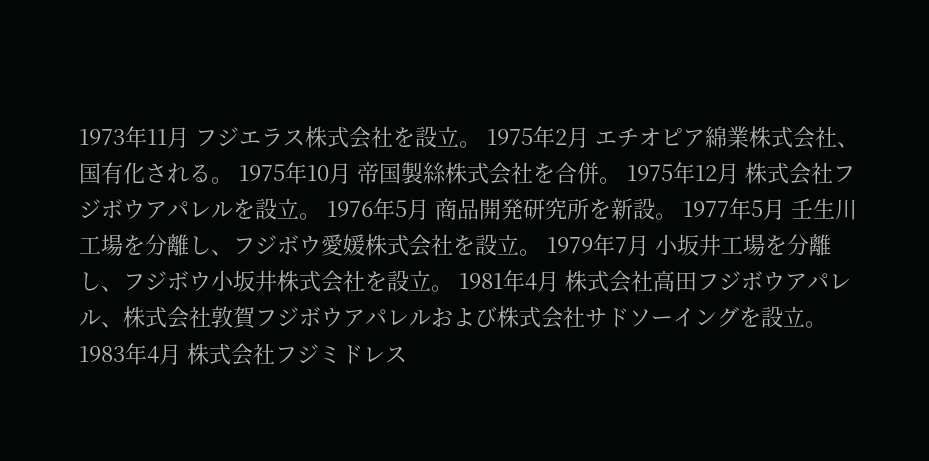1973年11月 フジエラス株式会社を設立。 1975年2月 エチオピア綿業株式会社、国有化される。 1975年10月 帝国製絲株式会社を合併。 1975年12月 株式会社フジボウアパレルを設立。 1976年5月 商品開発研究所を新設。 1977年5月 壬生川工場を分離し、フジボウ愛媛株式会社を設立。 1979年7月 小坂井工場を分離し、フジボウ小坂井株式会社を設立。 1981年4月 株式会社高田フジボウアパレル、株式会社敦賀フジボウアパレルおよび株式会社サドソーイングを設立。 1983年4月 株式会社フジミドレス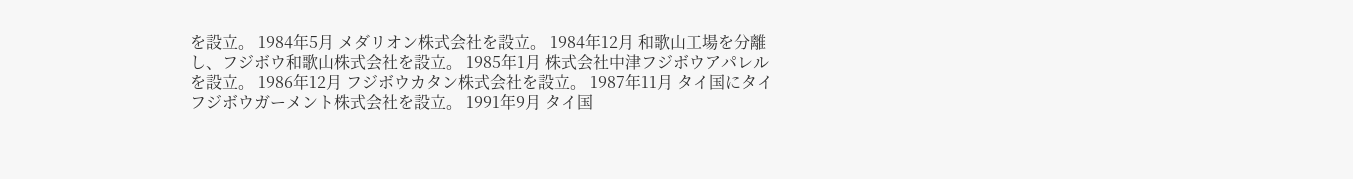を設立。 1984年5月 メダリオン株式会社を設立。 1984年12月 和歌山工場を分離し、フジボウ和歌山株式会社を設立。 1985年1月 株式会社中津フジボウアパレルを設立。 1986年12月 フジボウカタン株式会社を設立。 1987年11月 タイ国にタイフジボウガーメント株式会社を設立。 1991年9月 タイ国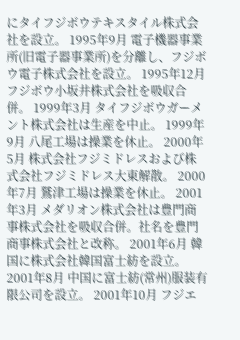にタイフジボウテキスタイル株式会社を設立。 1995年9月 電子機器事業所(旧電子器事業所)を分離し、フジボウ電子株式会社を設立。 1995年12月 フジボウ小坂井株式会社を吸収合併。 1999年3月 タイフジボウガーメント株式会社は生産を中止。 1999年9月 八尾工場は操業を休止。 2000年5月 株式会社フジミドレスおよび株式会社フジミドレス大東解散。 2000年7月 鷲津工場は操業を休止。 2001年3月 メダリオン株式会社は豊門商事株式会社を吸収合併。社名を豊門商事株式会社と改称。 2001年6月 韓国に株式会社韓国富士紡を設立。 2001年8月 中国に富士紡(常州)服装有限公司を設立。 2001年10月 フジエ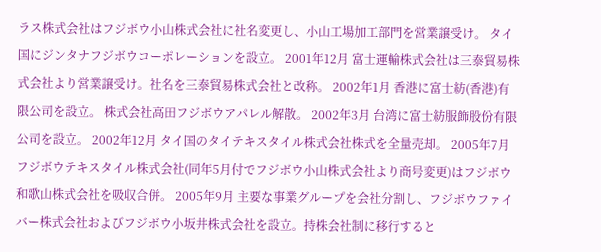ラス株式会社はフジボウ小山株式会社に社名変更し、小山工場加工部門を営業譲受け。 タイ国にジンタナフジボウコーポレーションを設立。 2001年12月 富士運輸株式会社は三泰貿易株式会社より営業譲受け。社名を三泰貿易株式会社と改称。 2002年1月 香港に富士紡(香港)有限公司を設立。 株式会社高田フジボウアパレル解散。 2002年3月 台湾に富士紡服飾股份有限公司を設立。 2002年12月 タイ国のタイテキスタイル株式会社株式を全量売却。 2005年7月 フジボウテキスタイル株式会社(同年5月付でフジボウ小山株式会社より商号変更)はフジボウ和歌山株式会社を吸収合併。 2005年9月 主要な事業グループを会社分割し、フジボウファイバー株式会社およびフジボウ小坂井株式会社を設立。持株会社制に移行すると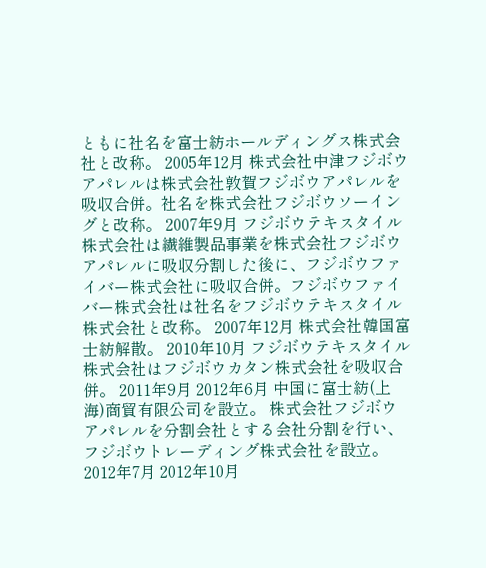ともに社名を富士紡ホールディングス株式会社と改称。 2005年12月 株式会社中津フジボウアパレルは株式会社敦賀フジボウアパレルを吸収合併。社名を株式会社フジボウソーイングと改称。 2007年9月 フジボウテキスタイル株式会社は繊維製品事業を株式会社フジボウアパレルに吸収分割した後に、フジボウファイバー株式会社に吸収合併。フジボウファイバー株式会社は社名をフジボウテキスタイル株式会社と改称。 2007年12月 株式会社韓国富士紡解散。 2010年10月 フジボウテキスタイル株式会社はフジボウカタン株式会社を吸収合併。 2011年9月 2012年6月 中国に富士紡(上海)商貿有限公司を設立。 株式会社フジボウアパレルを分割会社とする会社分割を行い、フジボウトレーディング株式会社を設立。 2012年7月 2012年10月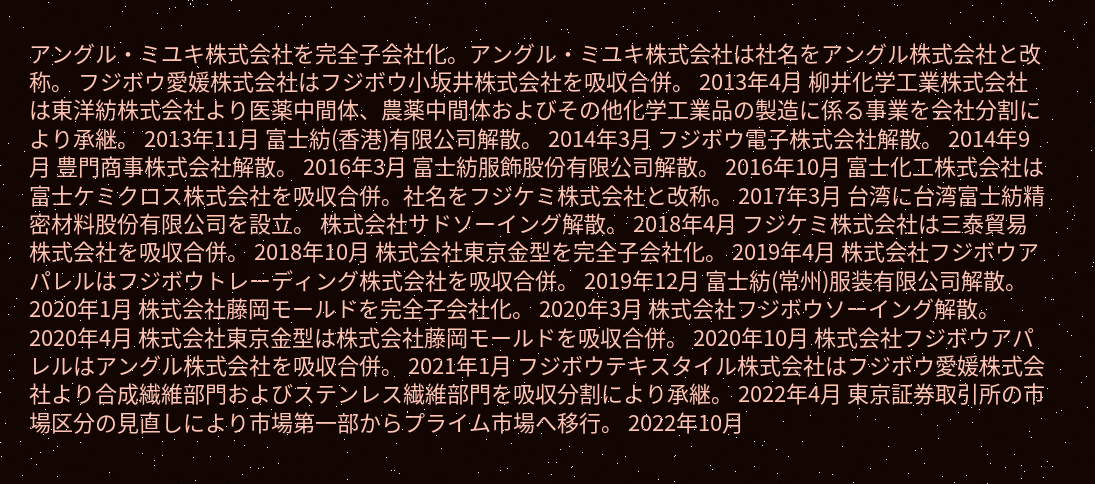アングル・ミユキ株式会社を完全子会社化。アングル・ミユキ株式会社は社名をアングル株式会社と改称。 フジボウ愛媛株式会社はフジボウ小坂井株式会社を吸収合併。 2013年4月 柳井化学工業株式会社は東洋紡株式会社より医薬中間体、農薬中間体およびその他化学工業品の製造に係る事業を会社分割により承継。 2013年11月 富士紡(香港)有限公司解散。 2014年3月 フジボウ電子株式会社解散。 2014年9月 豊門商事株式会社解散。 2016年3月 富士紡服飾股份有限公司解散。 2016年10月 富士化工株式会社は富士ケミクロス株式会社を吸収合併。社名をフジケミ株式会社と改称。 2017年3月 台湾に台湾富士紡精密材料股份有限公司を設立。 株式会社サドソーイング解散。 2018年4月 フジケミ株式会社は三泰貿易株式会社を吸収合併。 2018年10月 株式会社東京金型を完全子会社化。 2019年4月 株式会社フジボウアパレルはフジボウトレーディング株式会社を吸収合併。 2019年12月 富士紡(常州)服装有限公司解散。 2020年1月 株式会社藤岡モールドを完全子会社化。 2020年3月 株式会社フジボウソーイング解散。 2020年4月 株式会社東京金型は株式会社藤岡モールドを吸収合併。 2020年10月 株式会社フジボウアパレルはアングル株式会社を吸収合併。 2021年1月 フジボウテキスタイル株式会社はフジボウ愛媛株式会社より合成繊維部門およびステンレス繊維部門を吸収分割により承継。 2022年4月 東京証券取引所の市場区分の見直しにより市場第一部からプライム市場へ移行。 2022年10月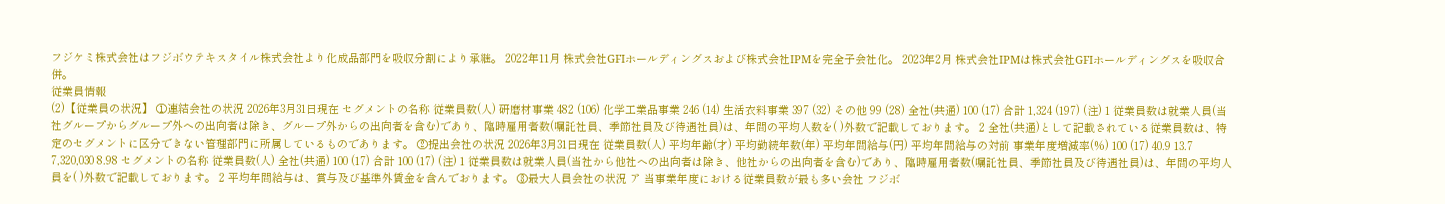フジケミ株式会社はフジボウテキスタイル株式会社より化成品部門を吸収分割により承継。 2022年11月 株式会社GFIホールディングスおよび株式会社IPMを完全子会社化。 2023年2月 株式会社IPMは株式会社GFIホールディングスを吸収合併。
従業員情報
(2)【従業員の状況】 ①連結会社の状況 2026年3月31日現在 セグメントの名称 従業員数(人) 研磨材事業 482 (106) 化学工業品事業 246 (14) 生活衣料事業 397 (32) その他 99 (28) 全社(共通) 100 (17) 合計 1,324 (197) (注) 1 従業員数は就業人員(当社グループからグループ外への出向者は除き、グループ外からの出向者を含む)であり、臨時雇用者数(嘱託社員、季節社員及び待遇社員)は、年間の平均人数を( )外数で記載しております。 2 全社(共通)として記載されている従業員数は、特定のセグメントに区分できない管理部門に所属しているものであります。 ②提出会社の状況 2026年3月31日現在 従業員数(人) 平均年齢(才) 平均勤続年数(年) 平均年間給与(円) 平均年間給与の対前 事業年度増減率(%) 100 (17) 40.9 13.7 7,320,030 8.98 セグメントの名称 従業員数(人) 全社(共通) 100 (17) 合計 100 (17) (注) 1 従業員数は就業人員(当社から他社への出向者は除き、他社からの出向者を含む)であり、臨時雇用者数(嘱託社員、季節社員及び待遇社員)は、年間の平均人員を( )外数で記載しております。 2 平均年間給与は、賞与及び基準外賃金を含んでおります。 ③最大人員会社の状況 ア 当事業年度における従業員数が最も多い会社 フジボ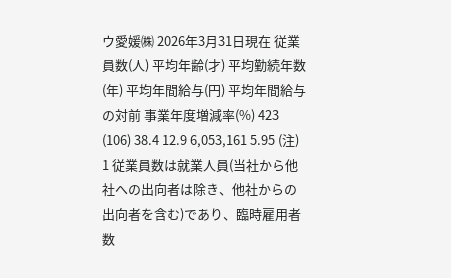ウ愛媛㈱ 2026年3月31日現在 従業員数(人) 平均年齢(才) 平均勤続年数(年) 平均年間給与(円) 平均年間給与の対前 事業年度増減率(%) 423 (106) 38.4 12.9 6,053,161 5.95 (注) 1 従業員数は就業人員(当社から他社への出向者は除き、他社からの出向者を含む)であり、臨時雇用者数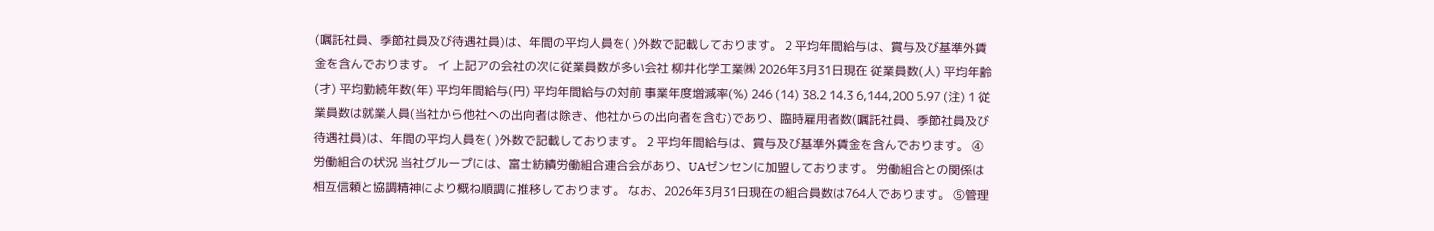(嘱託社員、季節社員及び待遇社員)は、年間の平均人員を( )外数で記載しております。 2 平均年間給与は、賞与及び基準外賃金を含んでおります。 イ 上記アの会社の次に従業員数が多い会社 柳井化学工業㈱ 2026年3月31日現在 従業員数(人) 平均年齢(才) 平均勤続年数(年) 平均年間給与(円) 平均年間給与の対前 事業年度増減率(%) 246 (14) 38.2 14.3 6,144,200 5.97 (注) 1 従業員数は就業人員(当社から他社への出向者は除き、他社からの出向者を含む)であり、臨時雇用者数(嘱託社員、季節社員及び待遇社員)は、年間の平均人員を( )外数で記載しております。 2 平均年間給与は、賞与及び基準外賃金を含んでおります。 ④労働組合の状況 当社グループには、富士紡績労働組合連合会があり、UAゼンセンに加盟しております。 労働組合との関係は相互信頼と協調精神により概ね順調に推移しております。 なお、2026年3月31日現在の組合員数は764人であります。 ⑤管理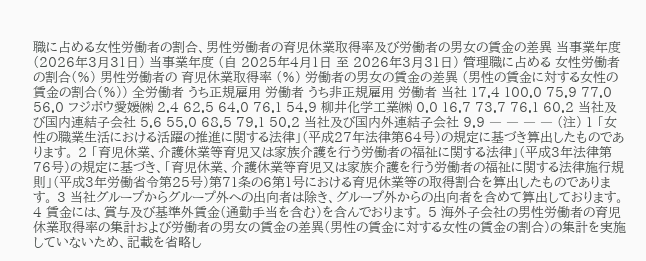職に占める女性労働者の割合、男性労働者の育児休業取得率及び労働者の男女の賃金の差異 当事業年度 (2026年3月31日) 当事業年度 (自 2025年4月1日 至 2026年3月31日) 管理職に占める 女性労働者の割合(%) 男性労働者の 育児休業取得率 (%) 労働者の男女の賃金の差異 (男性の賃金に対する女性の賃金の割合(%)) 全労働者 うち正規雇用 労働者 うち非正規雇用 労働者 当社 17.4 100.0 75.9 77.0 56.0 フジボウ愛媛㈱ 2.4 62.5 64.0 76.1 54.9 柳井化学工業㈱ 0.0 16.7 73.7 76.1 60.2 当社及び国内連結子会社 5.6 55.0 68.5 79.1 50.2 当社及び国内外連結子会社 9.9 ― ― ― ― (注) 1 「女性の職業生活における活躍の推進に関する法律」(平成27年法律第64号)の規定に基づき算出したものであります。 2 「育児休業、介護休業等育児又は家族介護を行う労働者の福祉に関する法律」(平成3年法律第76号)の規定に基づき、「育児休業、介護休業等育児又は家族介護を行う労働者の福祉に関する法律施行規則」(平成3年労働省令第25号)第71条の6第1号における育児休業等の取得割合を算出したものであります。 3 当社グループからグループ外への出向者は除き、グループ外からの出向者を含めて算出しております。 4 賃金には、賞与及び基準外賃金(通勤手当を含む)を含んでおります。 5 海外子会社の男性労働者の育児休業取得率の集計および労働者の男女の賃金の差異(男性の賃金に対する女性の賃金の割合)の集計を実施していないため、記載を省略し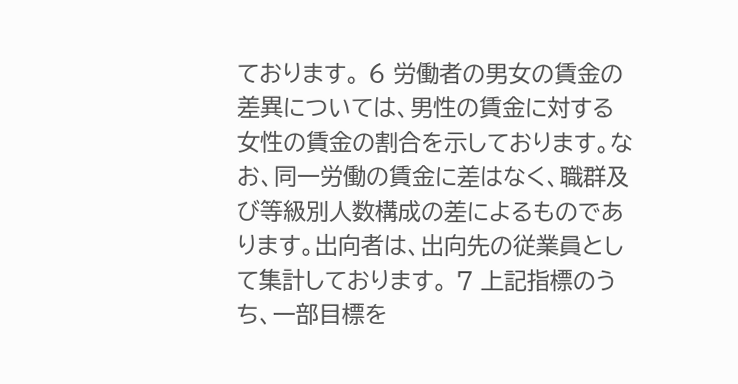ております。 6 労働者の男女の賃金の差異については、男性の賃金に対する女性の賃金の割合を示しております。なお、同一労働の賃金に差はなく、職群及び等級別人数構成の差によるものであります。出向者は、出向先の従業員として集計しております。 7 上記指標のうち、一部目標を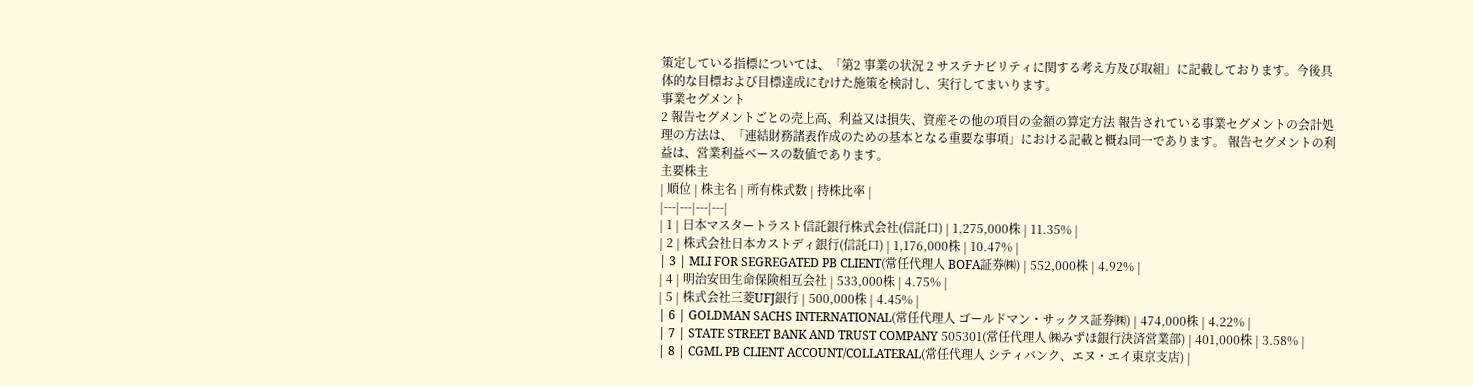策定している指標については、「第2 事業の状況 2 サステナビリティに関する考え方及び取組」に記載しております。今後具体的な目標および目標達成にむけた施策を検討し、実行してまいります。
事業セグメント
2 報告セグメントごとの売上高、利益又は損失、資産その他の項目の金額の算定方法 報告されている事業セグメントの会計処理の方法は、「連結財務諸表作成のための基本となる重要な事項」における記載と概ね同一であります。 報告セグメントの利益は、営業利益ベースの数値であります。
主要株主
| 順位 | 株主名 | 所有株式数 | 持株比率 |
|---|---|---|---|
| 1 | 日本マスタートラスト信託銀行株式会社(信託口) | 1,275,000株 | 11.35% |
| 2 | 株式会社日本カストディ銀行(信託口) | 1,176,000株 | 10.47% |
| 3 | MLI FOR SEGREGATED PB CLIENT(常任代理人 BOFA証券㈱) | 552,000株 | 4.92% |
| 4 | 明治安田生命保険相互会社 | 533,000株 | 4.75% |
| 5 | 株式会社三菱UFJ銀行 | 500,000株 | 4.45% |
| 6 | GOLDMAN SACHS INTERNATIONAL(常任代理人 ゴールドマン・サックス証券㈱) | 474,000株 | 4.22% |
| 7 | STATE STREET BANK AND TRUST COMPANY 505301(常任代理人 ㈱みずほ銀行決済営業部) | 401,000株 | 3.58% |
| 8 | CGML PB CLIENT ACCOUNT/COLLATERAL(常任代理人 シティバンク、エヌ・エイ東京支店) |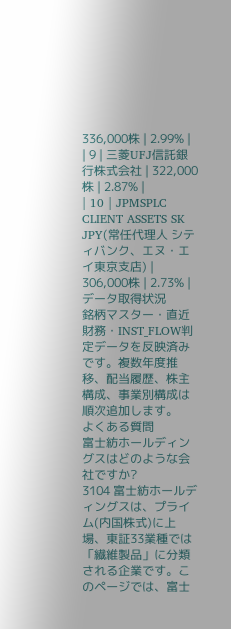336,000株 | 2.99% |
| 9 | 三菱UFJ信託銀行株式会社 | 322,000株 | 2.87% |
| 10 | JPMSPLC CLIENT ASSETS SK JPY(常任代理人 シティバンク、エヌ・エイ東京支店) | 306,000株 | 2.73% |
データ取得状況
銘柄マスター・直近財務・INST_FLOW判定データを反映済みです。複数年度推移、配当履歴、株主構成、事業別構成は順次追加します。
よくある質問
富士紡ホールディングスはどのような会社ですか?
3104 富士紡ホールディングスは、プライム(内国株式)に上場、東証33業種では「繊維製品」に分類される企業です。このページでは、富士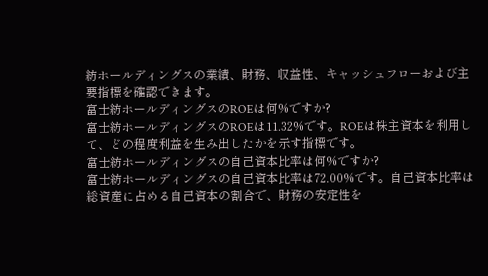紡ホールディングスの業績、財務、収益性、キャッシュフローおよび主要指標を確認できます。
富士紡ホールディングスのROEは何%ですか?
富士紡ホールディングスのROEは11.32%です。ROEは株主資本を利用して、どの程度利益を生み出したかを示す指標です。
富士紡ホールディングスの自己資本比率は何%ですか?
富士紡ホールディングスの自己資本比率は72.00%です。自己資本比率は総資産に占める自己資本の割合で、財務の安定性を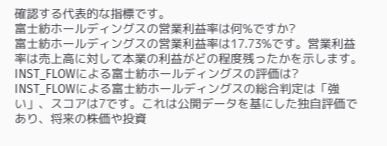確認する代表的な指標です。
富士紡ホールディングスの営業利益率は何%ですか?
富士紡ホールディングスの営業利益率は17.73%です。営業利益率は売上高に対して本業の利益がどの程度残ったかを示します。
INST_FLOWによる富士紡ホールディングスの評価は?
INST_FLOWによる富士紡ホールディングスの総合判定は「強い」、スコアは7です。これは公開データを基にした独自評価であり、将来の株価や投資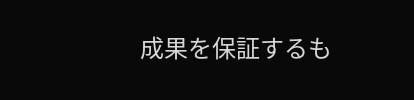成果を保証するも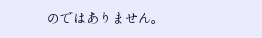のではありません。